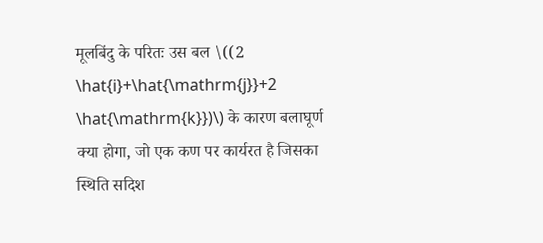मूलबिंदु के परितः उस बल \((2 \hat{i}+\hat{\mathrm{j}}+2 \hat{\mathrm{k}})\) के कारण बलाघूर्ण क्या होगा, जो एक कण पर कार्यरत है जिसका स्थिति सदिश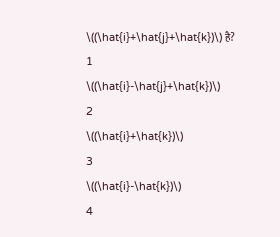\((\hat{i}+\hat{j}+\hat{k})\) है?
1
\((\hat{i}-\hat{j}+\hat{k})\)
2
\((\hat{i}+\hat{k})\)
3
\((\hat{i}-\hat{k})\)
4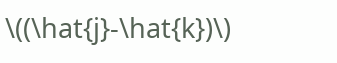\((\hat{j}-\hat{k})\)